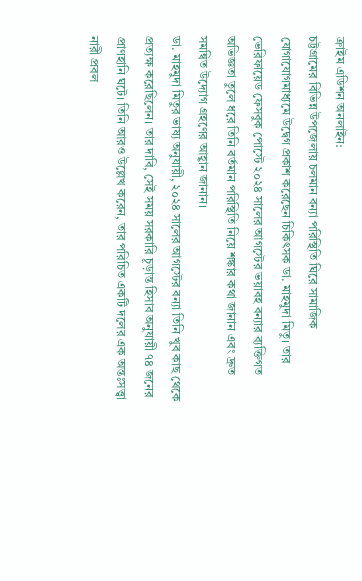ক্রাইম এডিশন অনলাইন:
চট্টগ্রামের বিভিন্ন উপজেলায় চলমান বন্যা পরিস্থিতি ঘিরে সামাজিক যোগাযোগমাধ্যমে উদ্বেগ প্রকাশ করেছেন চিকিৎসক ডা. মাহমুদা মিতু। তার ভেরিফায়েড ফেসবুক পোস্টে ২০২৪ সালের আগস্টের ভয়াবহ বন্যার ব্যক্তিগত অভিজ্ঞতা তুলে ধরে তিনি বর্তমান পরিস্থিতি নিয়ে শঙ্কার কথা জানান এবং দ্রুত সমন্বিত উদ্যোগ গ্রহণের আহ্বান জানান।
ডা. মাহমুদা মিতুর ভাষ্য অনুযায়ী, ২০২৪ সালের আগস্টের বন্যা তিনি খুব কাছ থেকে প্রত্যক্ষ করেছিলেন। তার দাবি, সেই সময় সরকারি চূড়ান্ত হিসাব অনুযায়ী ৭৪ জনের প্রাণহানি ঘটে। তিনি আরও উল্লেখ করেন, তার পরিচিত একটি দলের এক অন্তঃসত্ত্বা নারী প্রবল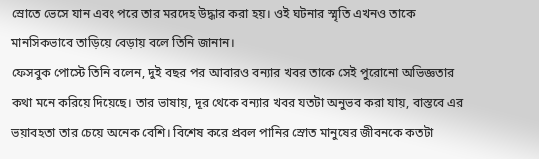স্রোতে ভেসে যান এবং পরে তার মরদেহ উদ্ধার করা হয়। ওই ঘটনার স্মৃতি এখনও তাকে মানসিকভাবে তাড়িয়ে বেড়ায় বলে তিনি জানান।
ফেসবুক পোস্টে তিনি বলেন, দুই বছর পর আবারও বন্যার খবর তাকে সেই পুরোনো অভিজ্ঞতার কথা মনে করিয়ে দিয়েছে। তার ভাষায়, দূর থেকে বন্যার খবর যতটা অনুভব করা যায়, বাস্তবে এর ভয়াবহতা তার চেয়ে অনেক বেশি। বিশেষ করে প্রবল পানির স্রোত মানুষের জীবনকে কতটা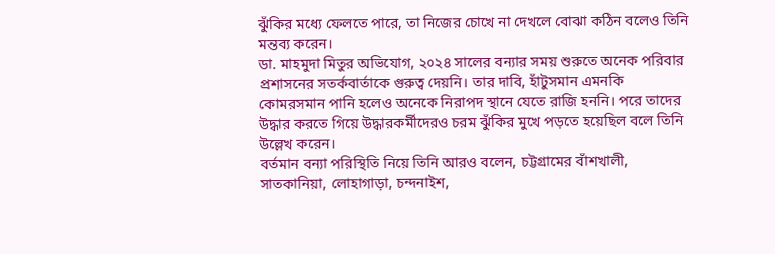ঝুঁকির মধ্যে ফেলতে পারে, তা নিজের চোখে না দেখলে বোঝা কঠিন বলেও তিনি মন্তব্য করেন।
ডা. মাহমুদা মিতুর অভিযোগ, ২০২৪ সালের বন্যার সময় শুরুতে অনেক পরিবার প্রশাসনের সতর্কবার্তাকে গুরুত্ব দেয়নি। তার দাবি, হাঁটুসমান এমনকি কোমরসমান পানি হলেও অনেকে নিরাপদ স্থানে যেতে রাজি হননি। পরে তাদের উদ্ধার করতে গিয়ে উদ্ধারকর্মীদেরও চরম ঝুঁকির মুখে পড়তে হয়েছিল বলে তিনি উল্লেখ করেন।
বর্তমান বন্যা পরিস্থিতি নিয়ে তিনি আরও বলেন, চট্টগ্রামের বাঁশখালী, সাতকানিয়া, লোহাগাড়া, চন্দনাইশ,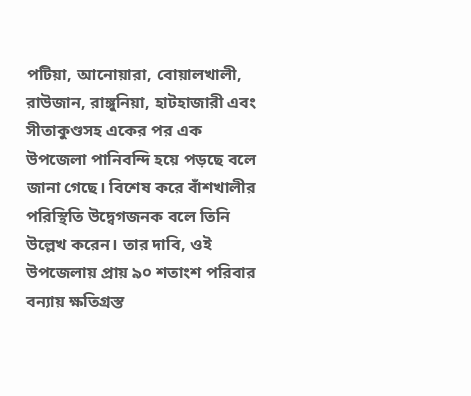পটিয়া, আনোয়ারা, বোয়ালখালী, রাউজান, রাঙ্গুনিয়া, হাটহাজারী এবং সীতাকুণ্ডসহ একের পর এক উপজেলা পানিবন্দি হয়ে পড়ছে বলে জানা গেছে। বিশেষ করে বাঁশখালীর পরিস্থিতি উদ্বেগজনক বলে তিনি উল্লেখ করেন। তার দাবি, ওই উপজেলায় প্রায় ৯০ শতাংশ পরিবার বন্যায় ক্ষতিগ্রস্ত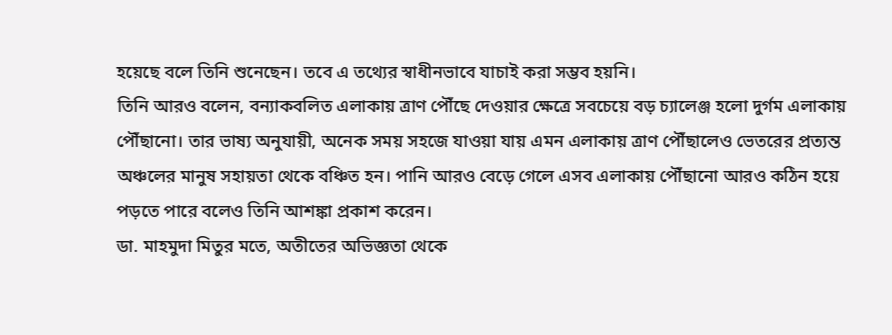হয়েছে বলে তিনি শুনেছেন। তবে এ তথ্যের স্বাধীনভাবে যাচাই করা সম্ভব হয়নি।
তিনি আরও বলেন, বন্যাকবলিত এলাকায় ত্রাণ পৌঁছে দেওয়ার ক্ষেত্রে সবচেয়ে বড় চ্যালেঞ্জ হলো দুর্গম এলাকায় পৌঁছানো। তার ভাষ্য অনুযায়ী, অনেক সময় সহজে যাওয়া যায় এমন এলাকায় ত্রাণ পৌঁছালেও ভেতরের প্রত্যন্ত অঞ্চলের মানুষ সহায়তা থেকে বঞ্চিত হন। পানি আরও বেড়ে গেলে এসব এলাকায় পৌঁছানো আরও কঠিন হয়ে পড়তে পারে বলেও তিনি আশঙ্কা প্রকাশ করেন।
ডা. মাহমুদা মিতুর মতে, অতীতের অভিজ্ঞতা থেকে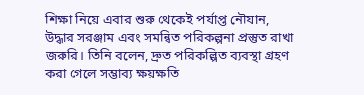শিক্ষা নিয়ে এবার শুরু থেকেই পর্যাপ্ত নৌযান, উদ্ধার সরঞ্জাম এবং সমন্বিত পরিকল্পনা প্রস্তুত রাখা জরুরি। তিনি বলেন, দ্রুত পরিকল্পিত ব্যবস্থা গ্রহণ করা গেলে সম্ভাব্য ক্ষয়ক্ষতি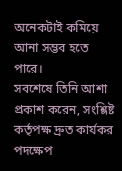অনেকটাই কমিয়ে আনা সম্ভব হতে পারে।
সবশেষে তিনি আশা প্রকাশ করেন, সংশ্লিষ্ট কর্তৃপক্ষ দ্রুত কার্যকর পদক্ষেপ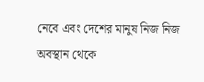নেবে এবং দেশের মানুষ নিজ নিজ অবস্থান থেকে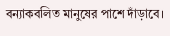বন্যাকবলিত মানুষের পাশে দাঁড়াবে।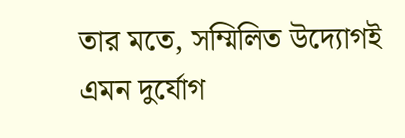তার মতে, সম্মিলিত উদ্যোগই এমন দুর্যোগ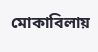মোকাবিলায়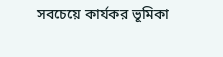সবচেয়ে কার্যকর ভূমিকা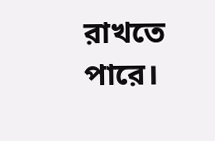রাখতে পারে।